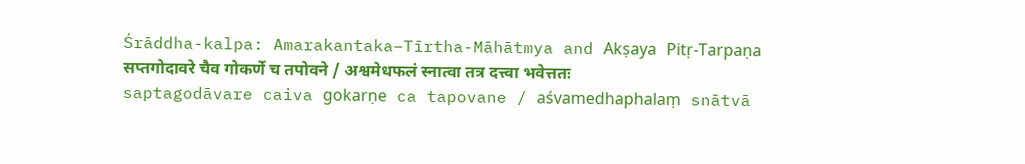Śrāddha-kalpa: Amarakantaka–Tīrtha-Māhātmya and Akṣaya Pitṛ-Tarpaṇa
सप्तगोदावरे चैव गोकर्णे च तपोवने / अश्वमेधफलं स्नात्वा तत्र दत्त्वा भवेत्ततः
saptagodāvare caiva gokarṇe ca tapovane / aśvamedhaphalaṃ snātvā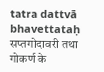tatra dattvā bhavettataḥ
सप्तगोदावरी तथा गोकर्ण के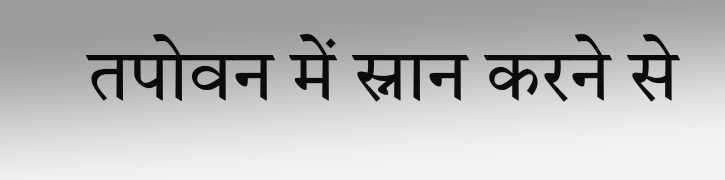तपोवन में स्नान करने से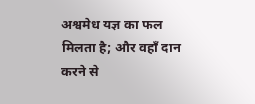अश्वमेध यज्ञ का फल मिलता है; और वहाँ दान करने से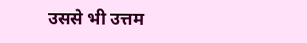उससे भी उत्तम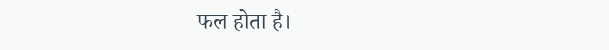फल होता है।